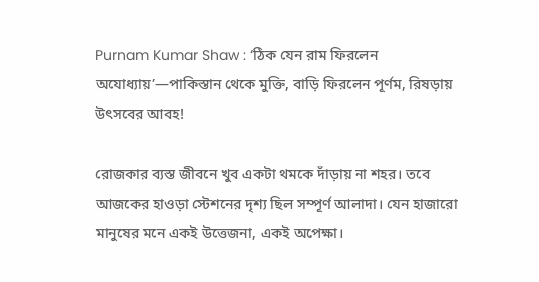Purnam Kumar Shaw : ‘ঠিক যেন রাম ফিরলেন অযোধ্যায়’—পাকিস্তান থেকে মুক্তি, বাড়ি ফিরলেন পূর্ণম, রিষড়ায় উৎসবের আবহ!

রোজকার ব্যস্ত জীবনে খুব একটা থমকে দাঁড়ায় না শহর। তবে আজকের হাওড়া স্টেশনের দৃশ্য ছিল সম্পূর্ণ আলাদা। যেন হাজারো মানুষের মনে একই উত্তেজনা, একই অপেক্ষা।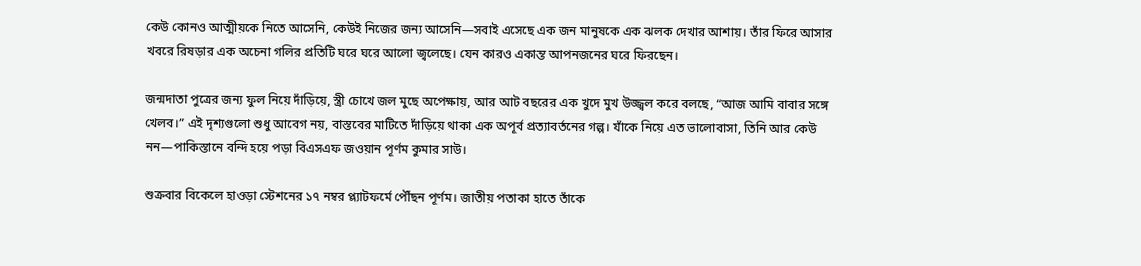কেউ কোনও আত্মীয়কে নিতে আসেনি, কেউই নিজের জন্য আসেনি—সবাই এসেছে এক জন মানুষকে এক ঝলক দেখার আশায়। তাঁর ফিরে আসার খবরে রিষড়ার এক অচেনা গলির প্রতিটি ঘরে ঘরে আলো জ্বলেছে। যেন কারও একান্ত আপনজনের ঘরে ফিরছেন।

জন্মদাতা পুত্রের জন্য ফুল নিয়ে দাঁড়িয়ে, স্ত্রী চোখে জল মুছে অপেক্ষায়, আর আট বছরের এক খুদে মুখ উজ্জ্বল করে বলছে, “আজ আমি বাবার সঙ্গে খেলব।” এই দৃশ্যগুলো শুধু আবেগ নয়, বাস্তবের মাটিতে দাঁড়িয়ে থাকা এক অপূর্ব প্রত্যাবর্তনের গল্প। যাঁকে নিয়ে এত ভালোবাসা, তিনি আর কেউ নন—পাকিস্তানে বন্দি হয়ে পড়া বিএসএফ জওয়ান পূর্ণম কুমার সাউ।

শুক্রবার বিকেলে হাওড়া স্টেশনের ১৭ নম্বর প্ল্যাটফর্মে পৌঁছন পূর্ণম। জাতীয় পতাকা হাতে তাঁকে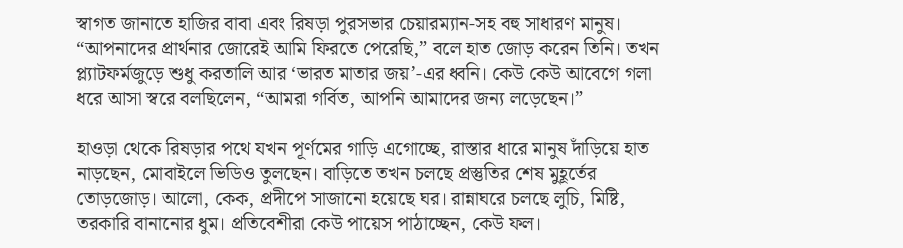স্বাগত জানাতে হাজির বাবা এবং রিষড়া পুরসভার চেয়ারম্যান-সহ বহু সাধারণ মানুষ। “আপনাদের প্রার্থনার জোরেই আমি ফিরতে পেরেছি,” বলে হাত জোড় করেন তিনি। তখন প্ল্যাটফর্মজুড়ে শুধু করতালি আর ‘ভারত মাতার জয়’-এর ধ্বনি। কেউ কেউ আবেগে গলা ধরে আসা স্বরে বলছিলেন, “আমরা গর্বিত, আপনি আমাদের জন্য লড়েছেন।”

হাওড়া থেকে রিষড়ার পথে যখন পূর্ণমের গাড়ি এগোচ্ছে, রাস্তার ধারে মানুষ দাঁড়িয়ে হাত নাড়ছেন, মোবাইলে ভিডিও তুলছেন। বাড়িতে তখন চলছে প্রস্তুতির শেষ মুহূর্তের তোড়জোড়। আলো, কেক, প্রদীপে সাজানো হয়েছে ঘর। রান্নাঘরে চলছে লুচি, মিষ্টি, তরকারি বানানোর ধুম। প্রতিবেশীরা কেউ পায়েস পাঠাচ্ছেন, কেউ ফল।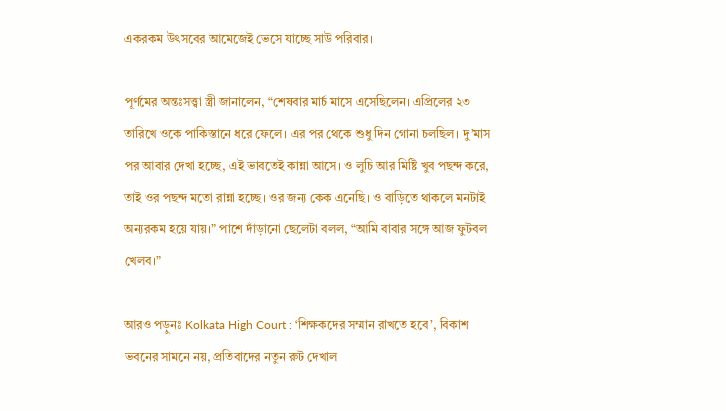একরকম উৎসবের আমেজেই ভেসে যাচ্ছে সাউ পরিবার।

পূর্ণমের অন্তঃসত্ত্বা স্ত্রী জানালেন, “শেষবার মার্চ মাসে এসেছিলেন। এপ্রিলের ২৩ তারিখে ওকে পাকিস্তানে ধরে ফেলে। এর পর থেকে শুধু দিন গোনা চলছিল। দু’মাস পর আবার দেখা হচ্ছে, এই ভাবতেই কান্না আসে। ও লুচি আর মিষ্টি খুব পছন্দ করে, তাই ওর পছন্দ মতো রান্না হচ্ছে। ওর জন্য কেক এনেছি। ও বাড়িতে থাকলে মনটাই অন্যরকম হয়ে যায়।” পাশে দাঁড়ানো ছেলেটা বলল, “আমি বাবার সঙ্গে আজ ফুটবল খেলব।”

আরও পড়ুনঃ Kolkata High Court : ‘শিক্ষকদের সম্মান রাখতে হবে’, বিকাশ ভবনের সামনে নয়, প্রতিবাদের নতুন রুট দেখাল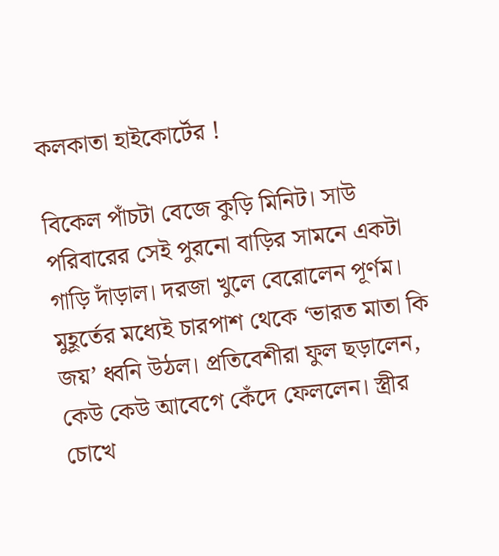কলকাতা হাইকোর্টের !

বিকেল পাঁচটা বেজে কুড়ি মিনিট। সাউ পরিবারের সেই পুরনো বাড়ির সামনে একটা গাড়ি দাঁড়াল। দরজা খুলে বেরোলেন পূর্ণম। মুহূর্তের মধ্যেই চারপাশ থেকে ‘ভারত মাতা কি জয়’ ধ্বনি উঠল। প্রতিবেশীরা ফুল ছড়ালেন, কেউ কেউ আবেগে কেঁদে ফেললেন। স্ত্রীর চোখে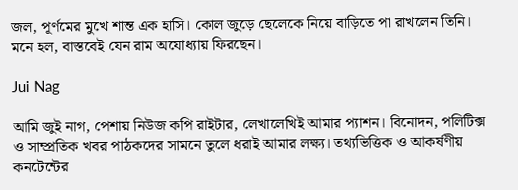জল, পূর্ণমের মুখে শান্ত এক হাসি। কোল জুড়ে ছেলেকে নিয়ে বাড়িতে পা রাখলেন তিনি। মনে হল, বাস্তবেই যেন রাম অযোধ্যায় ফিরছেন।

Jui Nag

আমি জুই নাগ, পেশায় নিউজ কপি রাইটার, লেখালেখিই আমার প্যাশন। বিনোদন, পলিটিক্স ও সাম্প্রতিক খবর পাঠকদের সামনে তুলে ধরাই আমার লক্ষ্য। তথ্যভিত্তিক ও আকর্ষণীয় কনটেন্টের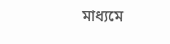মাধ্যমে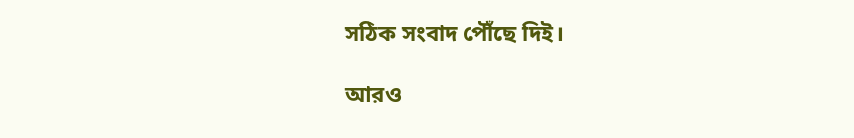সঠিক সংবাদ পৌঁছে দিই।

আরও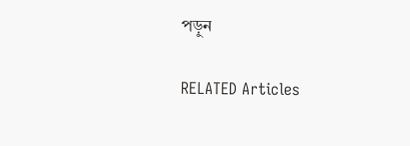পড়ুন

RELATED Articles